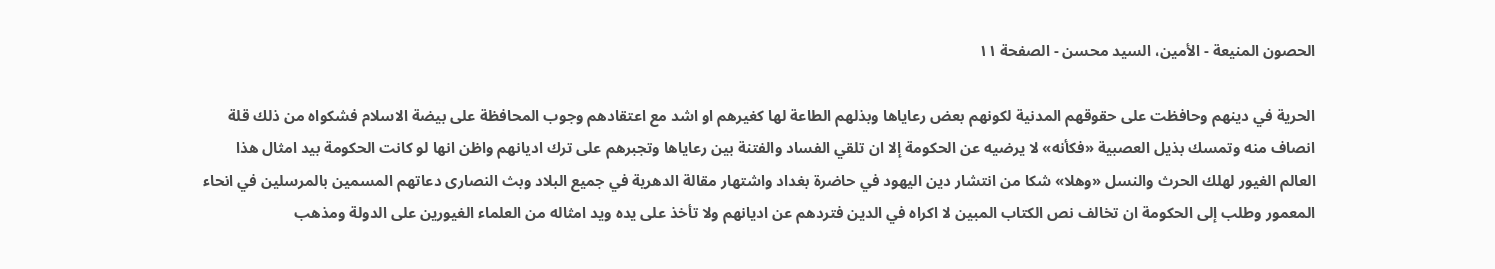الحصون المنيعة - الأمين، السيد محسن - الصفحة ١١

الحرية في دينهم وحافظت على حقوقهم المدنية لكونهم بعض رعاياها وبذلهم الطاعة لها كغيرهم او اشد مع اعتقادهم وجوب المحافظة على بيضة الاسلام فشكواه من ذلك قلة انصاف منه وتمسك بذيل العصبية «فكأنه» لا يرضيه عن الحكومة إلا ان تلقي الفساد والفتنة بين رعاياها وتجبرهم على ترك اديانهم واظن انها لو كانت الحكومة بيد امثال هذا العالم الغيور لهلك الحرث والنسل «وهلا» شكا من انتشار دين اليهود في حاضرة بغداد واشتهار مقالة الدهرية في جميع البلاد وبث النصارى دعاتهم المسمين بالمرسلين في انحاء المعمور وطلب إلى الحكومة ان تخالف نص الكتاب المبين لا اكراه في الدين فتردهم عن اديانهم ولا تأخذ على يده ويد امثاله من العلماء الغيورين على الدولة ومذهب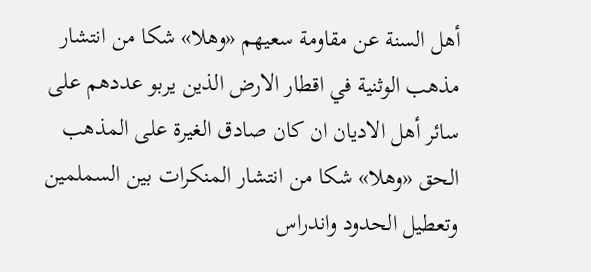أهل السنة عن مقاومة سعيهم «وهلا» شكا من انتشار مذهب الوثنية في اقطار الارض الذين يربو عددهم على سائر أهل الاديان ان كان صادق الغيرة على المذهب الحق «وهلا» شكا من انتشار المنكرات بين السملمين وتعطيل الحدود واندراس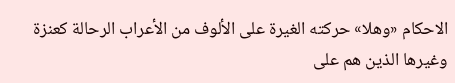الاحكام «وهلا» حركته الغيرة على الألوف من الأعراب الرحالة كعنزة وغيرها الذين هم على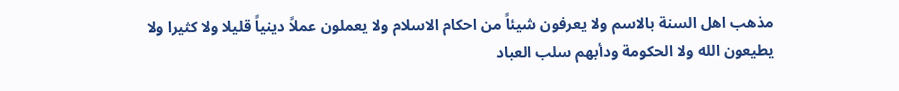مذهب اهل السنة بالاسم ولا يعرفون شيئاً من احكام الاسلام ولا يعملون عملاً دينياً قليلا ولا كثيرا ولا يطيعون الله ولا الحكومة ودأبهم سلب العباد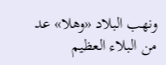ونهب البلاد «وهلا» عد من البلاء العظيم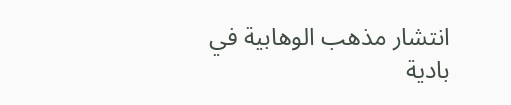انتشار مذهب الوهابية في بادية